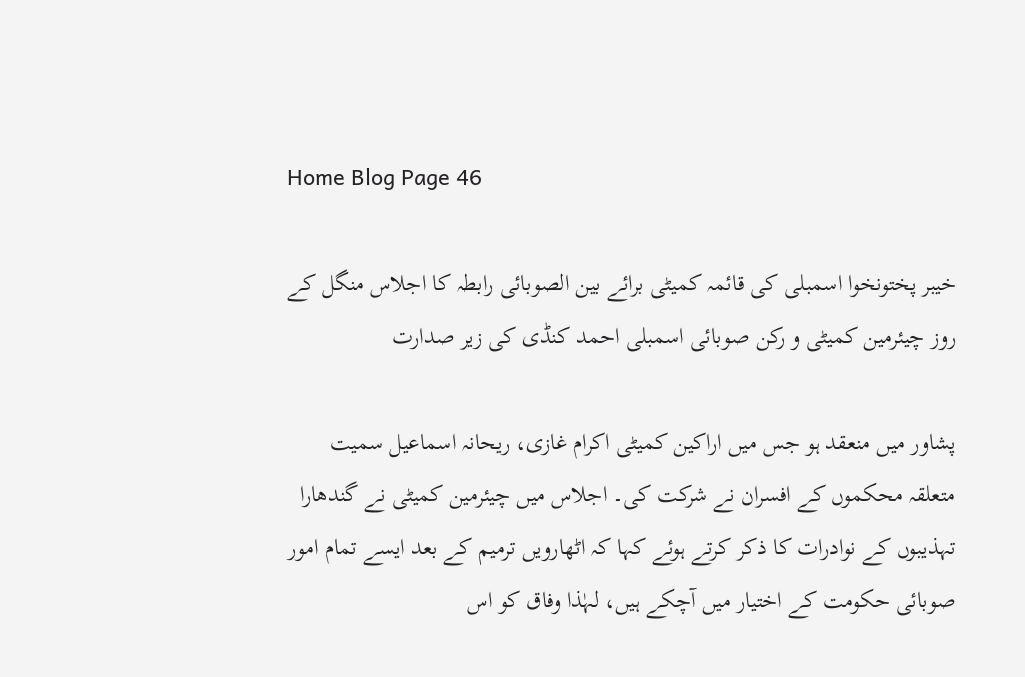Home Blog Page 46

خیبر پختونخوا اسمبلی کی قائمہ کمیٹی برائے بین الصوبائی رابطہ کا اجلاس منگل کے روز چیئرمین کمیٹی و رکن صوبائی اسمبلی احمد کنڈی کی زیر صدارت

پشاور میں منعقد ہو جس میں اراکین کمیٹی اکرام غازی، ریحانہ اسماعیل سمیت متعلقہ محکموں کے افسران نے شرکت کی۔ اجلاس میں چیئرمین کمیٹی نے گندھارا تہذیبوں کے نوادرات کا ذکر کرتے ہوئے کہا کہ اٹھارویں ترمیم کے بعد ایسے تمام امور صوبائی حکومت کے اختیار میں آچکے ہیں، لہٰذا وفاق کو اس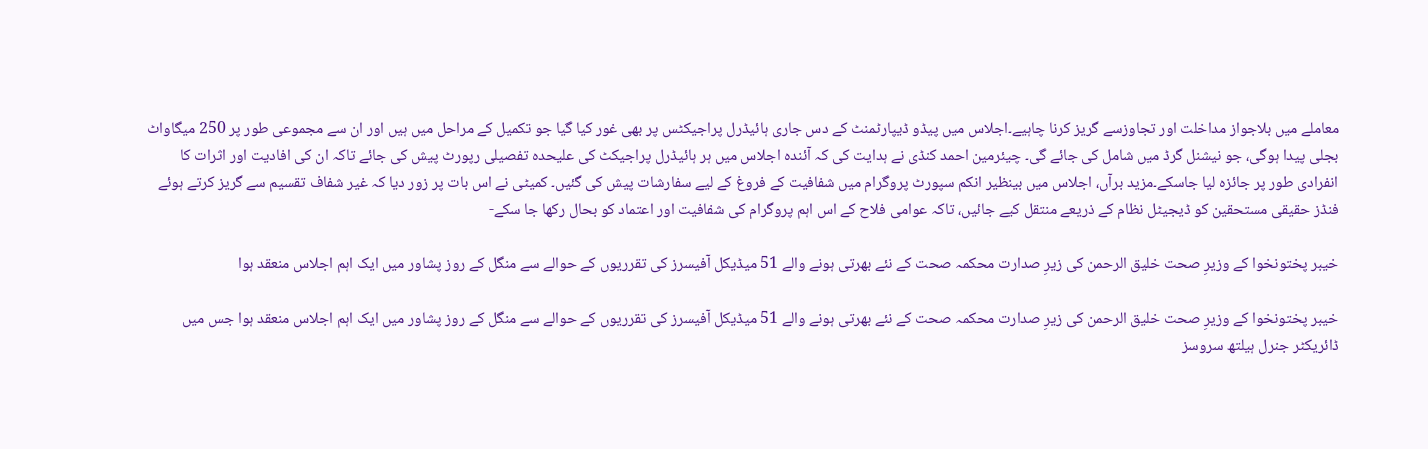معاملے میں بلاجواز مداخلت اور تجاوزسے گریز کرنا چاہیے۔اجلاس میں پیڈو ڈیپارٹمنٹ کے دس جاری ہائیڈرل پراجیکٹس پر بھی غور کیا گیا جو تکمیل کے مراحل میں ہیں اور ان سے مجموعی طور پر 250 میگاواٹ بجلی پیدا ہوگی، جو نیشنل گرڈ میں شامل کی جائے گی۔ چیئرمین احمد کنڈی نے ہدایت کی کہ آئندہ اجلاس میں ہر ہائیڈرل پراجیکٹ کی علیحدہ تفصیلی رپورٹ پیش کی جائے تاکہ ان کی افادیت اور اثرات کا انفرادی طور پر جائزہ لیا جاسکے۔مزید برآں، اجلاس میں بینظیر انکم سپورٹ پروگرام میں شفافیت کے فروغ کے لیے سفارشات پیش کی گئیں۔ کمیٹی نے اس بات پر زور دیا کہ غیر شفاف تقسیم سے گریز کرتے ہوئے فنڈز حقیقی مستحقین کو ڈیجیٹل نظام کے ذریعے منتقل کیے جائیں، تاکہ عوامی فلاح کے اس اہم پروگرام کی شفافیت اور اعتماد کو بحال رکھا جا سکے-

خیبر پختونخوا کے وزیرِ صحت خلیق الرحمن کی زیرِ صدارت محکمہ صحت کے نئے بھرتی ہونے والے 51 میڈیکل آفیسرز کی تقرریوں کے حوالے سے منگل کے روز پشاور میں ایک اہم اجلاس منعقد ہوا

خیبر پختونخوا کے وزیرِ صحت خلیق الرحمن کی زیرِ صدارت محکمہ صحت کے نئے بھرتی ہونے والے 51 میڈیکل آفیسرز کی تقرریوں کے حوالے سے منگل کے روز پشاور میں ایک اہم اجلاس منعقد ہوا جس میں ڈائریکٹر جنرل ہیلتھ سروسز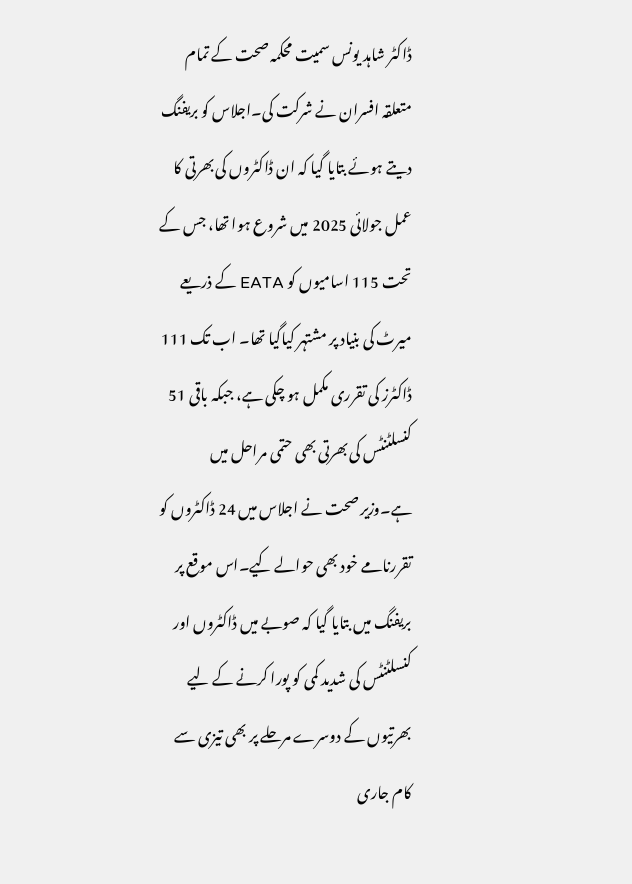ڈاکٹر شاہد یونس سمیت محکمہ صحت کے تمام متعلقہ افسران نے شرکت کی۔اجلاس کو بریفنگ دیتے ہوئے بتایا گیا کہ ان ڈاکٹروں کی بھرتی کا عمل جولائی 2025 میں شروع ہوا تھا، جس کے تحت 115 اسامیوں کو EATA کے ذریعے میرٹ کی بنیاد پر مشتہر کیاگیا تھا۔ اب تک 111 ڈاکٹرز کی تقرری مکمل ہو چکی ہے، جبکہ باقی 51 کنسلٹنٹس کی بھرتی بھی حتمی مراحل میں ہے۔وزیر صحت نے اجلاس میں 24 ڈاکٹروں کو تقررنامے خود بھی حوالے کیے۔اس موقع پر بریفنگ میں بتایا گیا کہ صوبے میں ڈاکٹروں اور کنسلٹنٹس کی شدید کمی کو پورا کرنے کے لیے بھرتیوں کے دوسرے مرحلے پر بھی تیزی سے کام جاری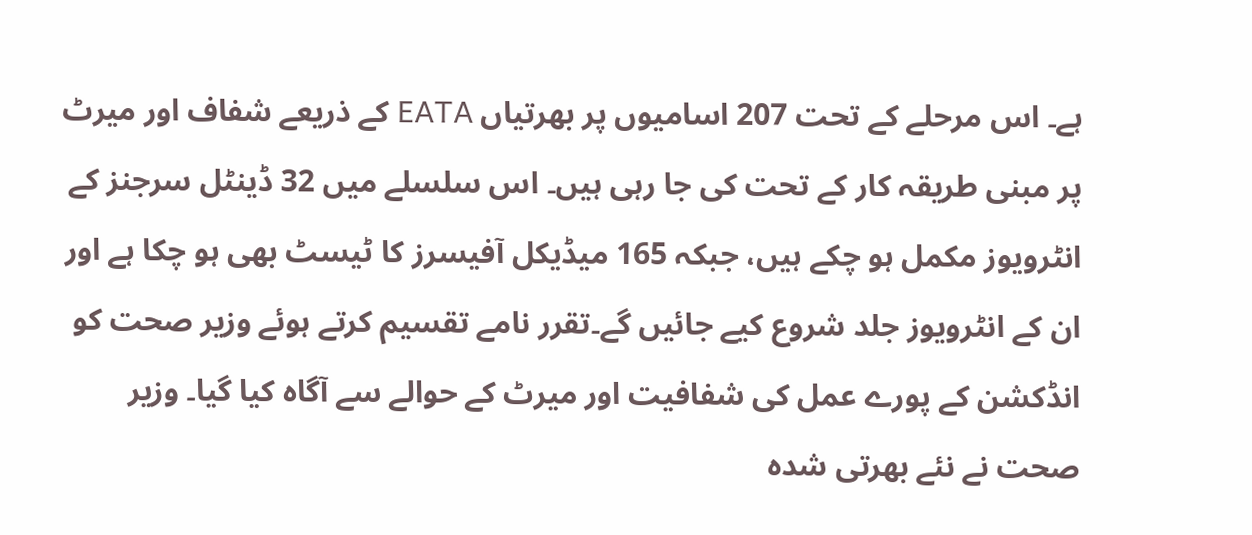ہے۔ اس مرحلے کے تحت 207 اسامیوں پر بھرتیاں EATA کے ذریعے شفاف اور میرٹ پر مبنی طریقہ کار کے تحت کی جا رہی ہیں۔ اس سلسلے میں 32 ڈینٹل سرجنز کے انٹرویوز مکمل ہو چکے ہیں، جبکہ 165 میڈیکل آفیسرز کا ٹیسٹ بھی ہو چکا ہے اور ان کے انٹرویوز جلد شروع کیے جائیں گے۔تقرر نامے تقسیم کرتے ہوئے وزیر صحت کو انڈکشن کے پورے عمل کی شفافیت اور میرٹ کے حوالے سے آگاہ کیا گیا۔ وزیر صحت نے نئے بھرتی شدہ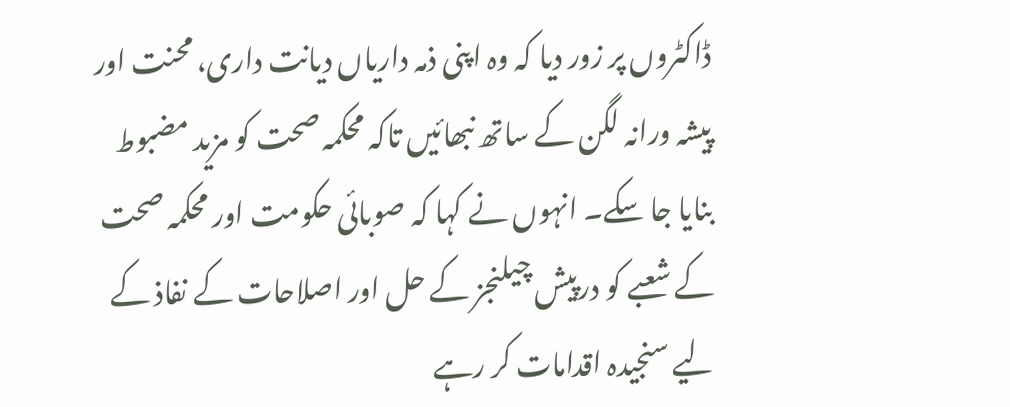ڈاکٹروں پر زور دیا کہ وہ اپنی ذمہ داریاں دیانت داری، محنت اور پیشہ ورانہ لگن کے ساتھ نبھائیں تاکہ محکمہ صحت کو مزید مضبوط بنایا جا سکے۔ انہوں نے کہا کہ صوبائی حکومت اور محکمہ صحت کے شعبے کو درپیش چیلنجز کے حل اور اصلاحات کے نفاذ کے لیے سنجیدہ اقدامات کر رہے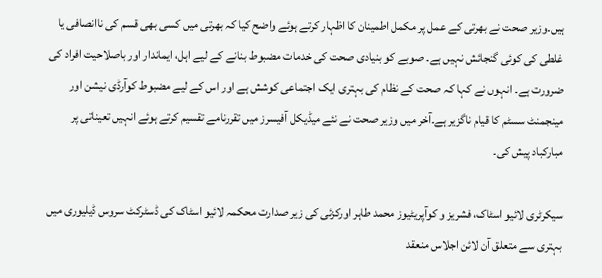ہیں۔وزیر صحت نے بھرتی کے عمل پر مکمل اطمینان کا اظہار کرتے ہوئے واضح کیا کہ بھرتی میں کسی بھی قسم کی ناانصافی یا غلطی کی کوئی گنجائش نہیں ہے۔ صوبے کو بنیادی صحت کی خدمات مضبوط بنانے کے لیے اہل، ایماندار اور باصلاحیت افراد کی ضرورت ہے۔ انہوں نے کہا کہ صحت کے نظام کی بہتری ایک اجتماعی کوشش ہے اور اس کے لیے مضبوط کوآرڈی نیشن اور مینجمنٹ سسٹم کا قیام ناگزیر ہے۔آخر میں وزیر صحت نے نئے میڈیکل آفیسرز میں تقررنامے تقسیم کرتے ہوئے انہیں تعیناتی پر مبارکباد پیش کی۔

سیکرٹری لائیو اسٹاک، فشریز و کوآپریٹیوز محمد طاہر اورکزئی کی زیر صدارت محکمہ لائیو اسٹاک کی ڈسٹرکٹ سروس ڈیلیوری میں بہتری سے متعلق آن لائن اجلاس منعقد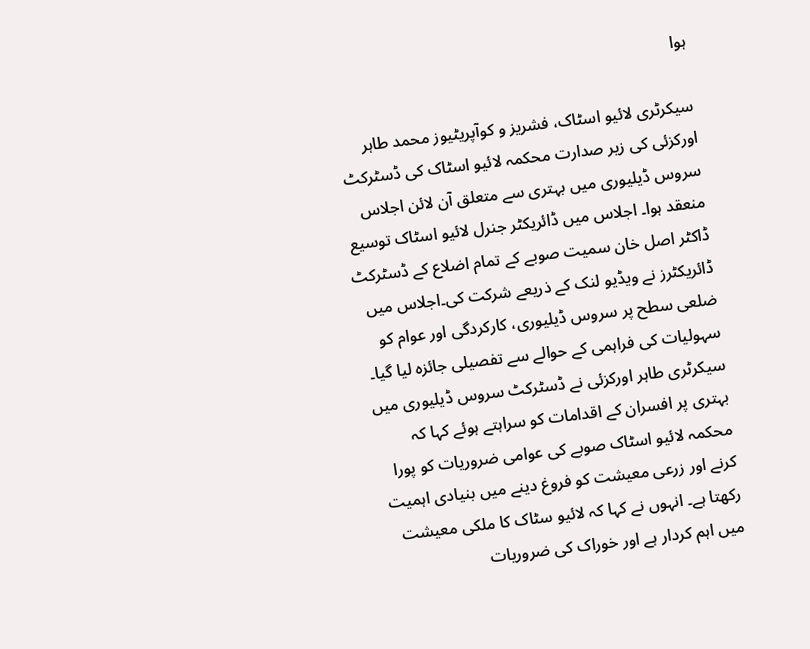ہوا

سیکرٹری لائیو اسٹاک، فشریز و کوآپریٹیوز محمد طاہر اورکزئی کی زیر صدارت محکمہ لائیو اسٹاک کی ڈسٹرکٹ سروس ڈیلیوری میں بہتری سے متعلق آن لائن اجلاس منعقد ہوا۔ اجلاس میں ڈائریکٹر جنرل لائیو اسٹاک توسیع ڈاکٹر اصل خان سمیت صوبے کے تمام اضلاع کے ڈسٹرکٹ ڈائریکٹرز نے ویڈیو لنک کے ذریعے شرکت کی۔اجلاس میں ضلعی سطح پر سروس ڈیلیوری، کارکردگی اور عوام کو سہولیات کی فراہمی کے حوالے سے تفصیلی جائزہ لیا گیا۔ سیکرٹری طاہر اورکزئی نے ڈسٹرکٹ سروس ڈیلیوری میں بہتری پر افسران کے اقدامات کو سراہتے ہوئے کہا کہ محکمہ لائیو اسٹاک صوبے کی عوامی ضروریات کو پورا کرنے اور زرعی معیشت کو فروغ دینے میں بنیادی اہمیت رکھتا ہے۔ انہوں نے کہا کہ لائیو سٹاک کا ملکی معیشت میں اہم کردار ہے اور خوراک کی ضروریات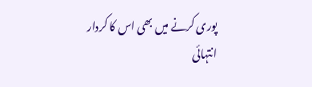پوری کرنے میں بھی اس کا کردار انتہائی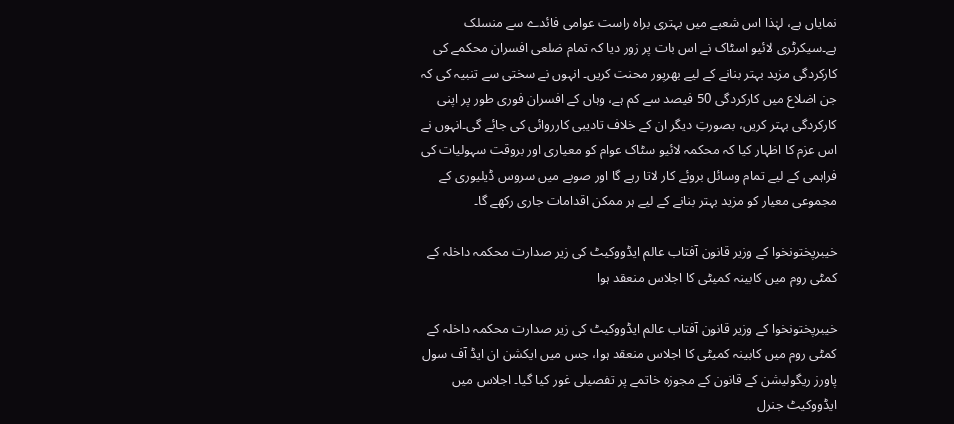نمایاں ہے، لہٰذا اس شعبے میں بہتری براہ راست عوامی فائدے سے منسلک ہے۔سیکرٹری لائیو اسٹاک نے اس بات پر زور دیا کہ تمام ضلعی افسران محکمے کی کارکردگی مزید بہتر بنانے کے لیے بھرپور محنت کریں۔ انہوں نے سختی سے تنبیہ کی کہ جن اضلاع میں کارکردگی 50 فیصد سے کم ہے، وہاں کے افسران فوری طور پر اپنی کارکردگی بہتر کریں، بصورتِ دیگر ان کے خلاف تادیبی کارروائی کی جائے گی۔انہوں نے اس عزم کا اظہار کیا کہ محکمہ لائیو سٹاک عوام کو معیاری اور بروقت سہولیات کی فراہمی کے لیے تمام وسائل بروئے کار لاتا رہے گا اور صوبے میں سروس ڈیلیوری کے مجموعی معیار کو مزید بہتر بنانے کے لیے ہر ممکن اقدامات جاری رکھے گا۔

خیبرپختونخوا کے وزیر قانون آفتاب عالم ایڈووکیٹ کی زیر صدارت محکمہ داخلہ کے کمٹی روم میں کابینہ کمیٹی کا اجلاس منعقد ہوا

خیبرپختونخوا کے وزیر قانون آفتاب عالم ایڈووکیٹ کی زیر صدارت محکمہ داخلہ کے کمٹی روم میں کابینہ کمیٹی کا اجلاس منعقد ہوا، جس میں ایکشن ان ایڈ آف سول پاورز ریگولیشن کے قانون کے مجوزہ خاتمے پر تفصیلی غور کیا گیا۔ اجلاس میں ایڈووکیٹ جنرل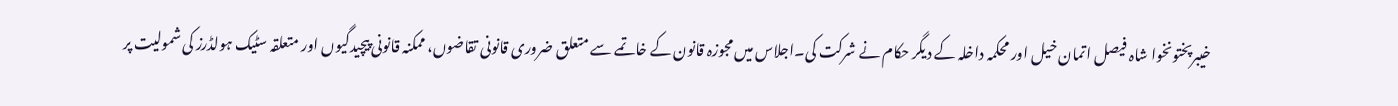خیبرپختونخوا شاہ فیصل اتمان خیل اور محکمہ داخلہ کے دیگر حکام نے شرکت کی۔اجلاس میں مجوزہ قانون کے خاتمے سے متعلق ضروری قانونی تقاضوں، ممکنہ قانونی پیچیدگیوں اور متعلقہ سٹیک ہولڈرز کی شمولیت پر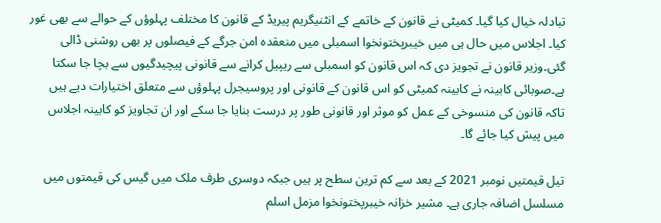تبادلہ خیال کیا گیا۔ کمیٹی نے قانون کے خاتمے کے انٹنیگریم پیریڈ کے قانون کا مختلف پہلوؤں کے حوالے سے بھی غور کیا۔ اجلاس میں حال ہی میں خیبرپختونخوا اسمبلی میں منعقدہ امن جرگے کے فیصلوں پر بھی روشنی ڈالی گئی۔وزیر قانون نے تجویز دی کہ اس قانون کو اسمبلی سے ریپیل کرانے سے قانونی پیچیدگیوں سے بچا جا سکتا ہے۔صوبائی کابینہ نے کابینہ کمیٹی کو اس قانون کے قانونی اور پروسیجرل پہلوؤں سے متعلق اختیارات دیے ہیں تاکہ قانون کی منسوخی کے عمل کو موثر اور قانونی طور پر درست بنایا جا سکے اور ان تجاویز کو کابینہ اجلاس میں پیش کیا جائے گا۔

تیل قیمتیں نومبر 2021 کے بعد سے کم ترین سطح پر ہیں جبکہ دوسری طرف ملک میں گیس کی قیمتوں میں مسلسل اضافہ جاری ہے۔ مشیر خزانہ خیبرپختونخوا مزمل اسلم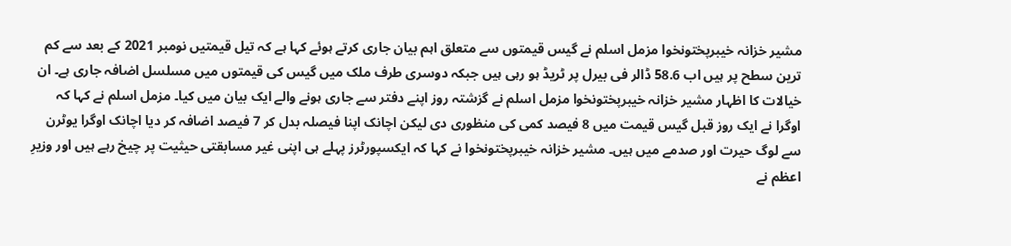مشیر خزانہ خیبرپختونخوا مزمل اسلم نے گیس قیمتوں سے متعلق اہم بیان جاری کرتے ہوئے کہا ہے کہ تیل قیمتیں نومبر 2021 کے بعد سے کم ترین سطح پر ہیں اب 58.6 ڈالر فی بیرل پر ٹریڈ ہو رہی ہیں جبکہ دوسری طرف ملک میں گیس کی قیمتوں میں مسلسل اضافہ جاری ہے۔ ان خیالات کا اظہار مشیر خزانہ خیبرپختونخوا مزمل اسلم نے گزشتہ روز اپنے دفتر سے جاری ہونے والے ایک بیان میں کیا۔ مزمل اسلم نے کہا کہ اوگرا نے ایک روز قبل گیس قیمت میں 8 فیصد کمی کی منظوری دی لیکن اچانک اپنا فیصلہ بدل کر 7 فیصد اضافہ کر دیا اچانک اوگرا یوٹرن سے لوگ حیرت اور صدمے میں ہیں۔ مشیر خزانہ خیبرپختونخوا نے کہا کہ ایکسپورٹرز پہلے ہی اپنی غیر مسابقتی حیثیت پر چیخ رہے ہیں اور وزیرِ اعظم نے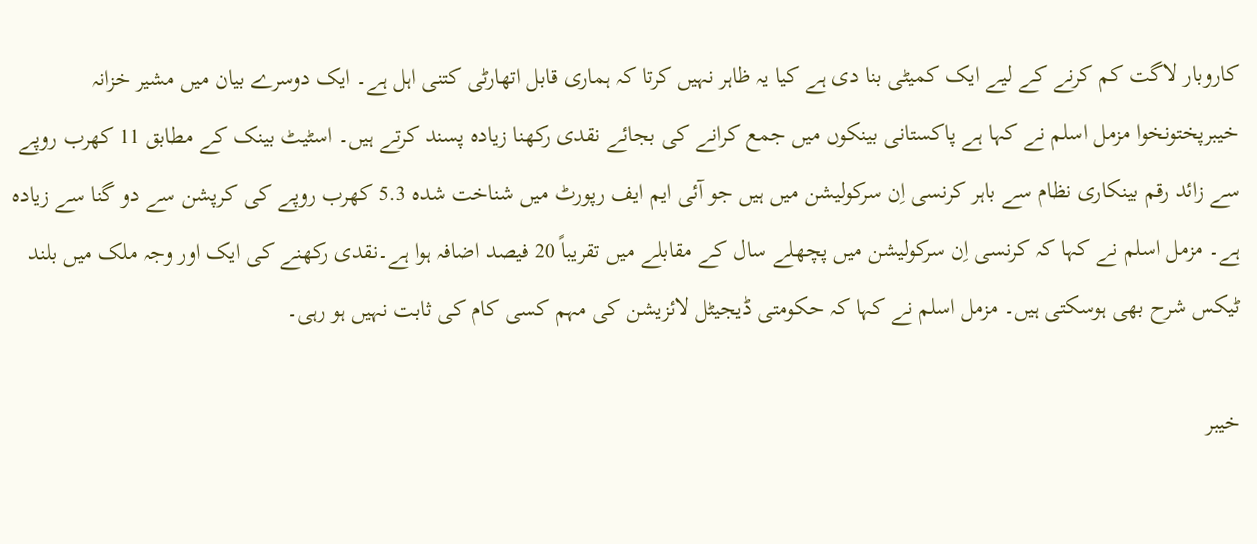کاروبار لاگت کم کرنے کے لیے ایک کمیٹی بنا دی ہے کیا یہ ظاہر نہیں کرتا کہ ہماری قابل اتھارٹی کتنی اہل ہے۔ ایک دوسرے بیان میں مشیر خزانہ خیبرپختونخوا مزمل اسلم نے کہا ہے پاکستانی بینکوں میں جمع کرانے کی بجائے نقدی رکھنا زیادہ پسند کرتے ہیں۔ اسٹیٹ بینک کے مطابق 11 کھرب روپے سے زائد رقم بینکاری نظام سے باہر کرنسی اِن سرکولیشن میں ہیں جو آئی ایم ایف رپورٹ میں شناخت شدہ 5.3 کھرب روپے کی کرپشن سے دو گنا سے زیادہ ہے۔ مزمل اسلم نے کہا کہ کرنسی اِن سرکولیشن میں پچھلے سال کے مقابلے میں تقریباً 20 فیصد اضافہ ہوا ہے۔نقدی رکھنے کی ایک اور وجہ ملک میں بلند ٹیکس شرح بھی ہوسکتی ہیں۔ مزمل اسلم نے کہا کہ حکومتی ڈیجیٹل لائزیشن کی مہم کسی کام کی ثابت نہیں ہو رہی۔

خیبر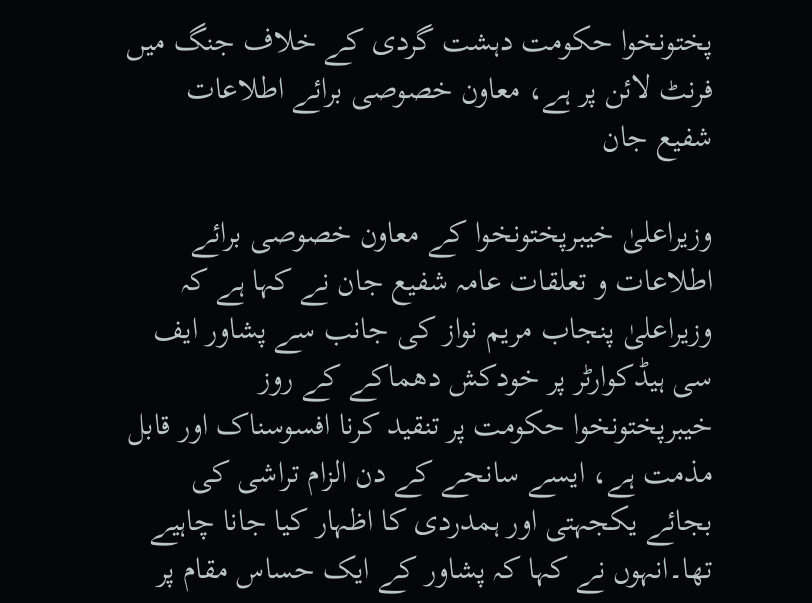پختونخوا حکومت دہشت گردی کے خلاف جنگ میں فرنٹ لائن پر ہے، معاون خصوصی برائے اطلاعات شفیع جان

وزیراعلیٰ خیبرپختونخوا کے معاون خصوصی برائے اطلاعات و تعلقات عامہ شفیع جان نے کہا ہے کہ وزیراعلیٰ پنجاب مریم نواز کی جانب سے پشاور ایف سی ہیڈکوارٹر پر خودکش دھماکے کے روز خیبرپختونخوا حکومت پر تنقید کرنا افسوسناک اور قابل مذمت ہے، ایسے سانحے کے دن الزام تراشی کی بجائے یکجہتی اور ہمدردی کا اظہار کیا جانا چاہیے تھا۔انہوں نے کہا کہ پشاور کے ایک حساس مقام پر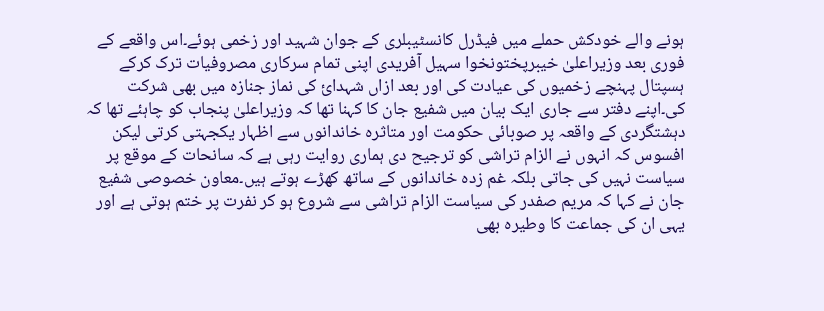ہونے والے خودکش حملے میں فیڈرل کانسٹیبلری کے جوان شہید اور زخمی ہوئے۔اس واقعے کے فوری بعد وزیراعلیٰ خیبرپختونخوا سہیل آفریدی اپنی تمام سرکاری مصروفیات ترک کرکے ہسپتال پہنچے زخمیوں کی عیادت کی اور بعد ازاں شہدائ کی نماز جنازہ میں بھی شرکت کی۔اپنے دفتر سے جاری ایک بیان میں شفیع جان کا کہنا تھا کہ وزیراعلیٰ پنجاب کو چاہئے تھا کہ دہشتگردی کے واقعہ پر صوبائی حکومت اور متاثرہ خاندانوں سے اظہار یکجہتی کرتی لیکن افسوس کہ انہوں نے الزام تراشی کو ترجیح دی ہماری روایت رہی ہے کہ سانحات کے موقع پر سیاست نہیں کی جاتی بلکہ غم زدہ خاندانوں کے ساتھ کھڑے ہوتے ہیں۔معاون خصوصی شفیع جان نے کہا کہ مریم صفدر کی سیاست الزام تراشی سے شروع ہو کر نفرت پر ختم ہوتی ہے اور یہی ان کی جماعت کا وطیرہ بھی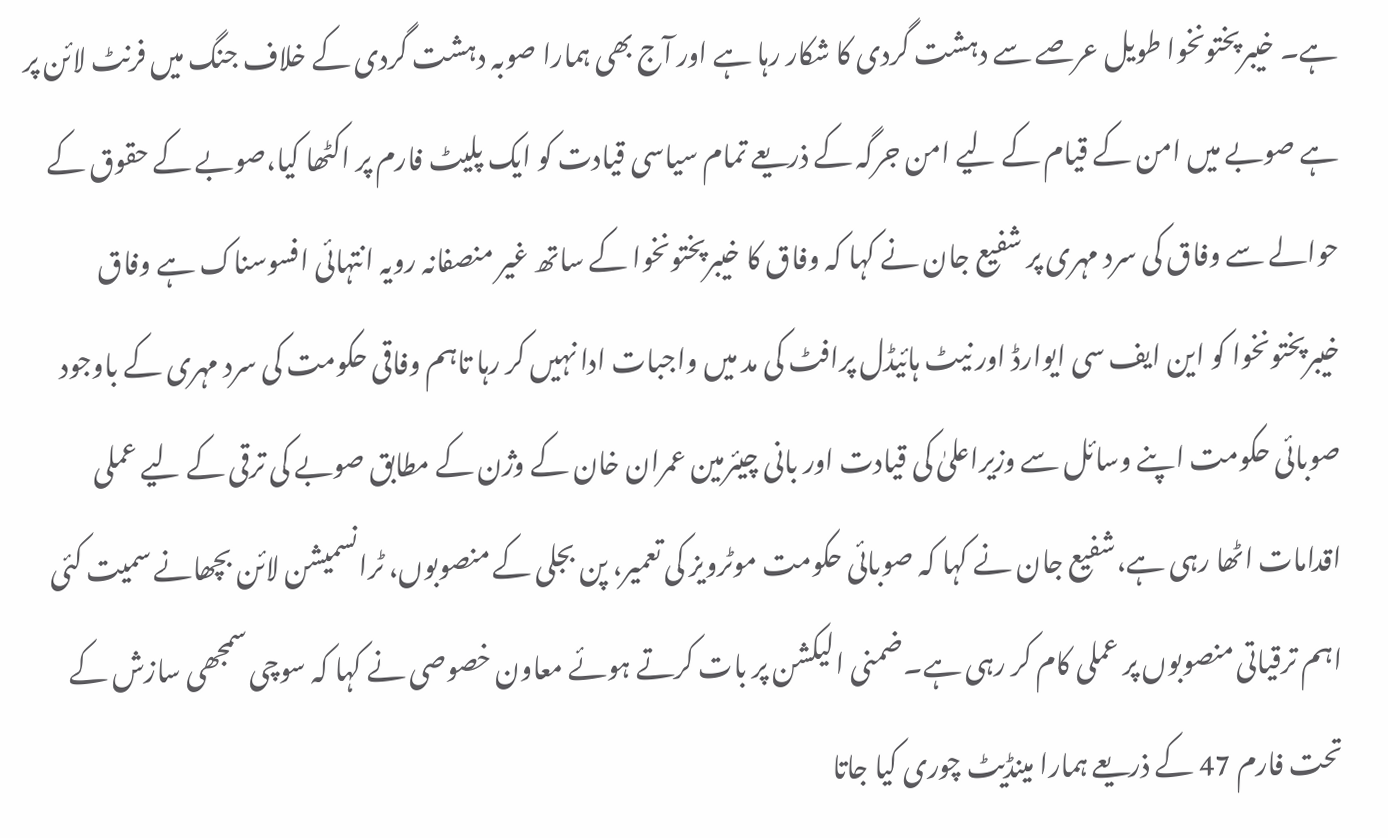ہے۔ خیبرپختونخوا طویل عرصے سے دہشت گردی کا شکار رہا ہے اور آج بھی ہمارا صوبہ دہشت گردی کے خلاف جنگ میں فرنٹ لائن پر ہے صوبے میں امن کے قیام کے لیے امن جرگہ کے ذریعے تمام سیاسی قیادت کو ایک پلیٹ فارم پر اکٹھا کیا،صوبے کے حقوق کے حوالے سے وفاق کی سرد مہری پر شفیع جان نے کہا کہ وفاق کا خیبرپختونخوا کے ساتھ غیر منصفانہ رویہ انتہائی افسوسناک ہے وفاق خیبرپختونخوا کو این ایف سی ایوارڈ اور نیٹ ہائیڈل پرافٹ کی مد میں واجبات ادا نہیں کر رہا تاہم وفاقی حکومت کی سرد مہری کے باوجود صوبائی حکومت اپنے وسائل سے وزیراعلیٰ کی قیادت اور بانی چیئرمین عمران خان کے وژن کے مطابق صوبے کی ترقی کے لیے عملی اقدامات اٹھا رہی ہے،شفیع جان نے کہا کہ صوبائی حکومت موٹرویز کی تعمیر، پن بجلی کے منصوبوں، ٹرانسمیشن لائن بچھانے سمیت کئی اہم ترقیاتی منصوبوں پر عملی کام کر رہی ہے۔ضمنی الیکشن پر بات کرتے ہوئے معاون خصوصی نے کہا کہ سوچی سمجھی سازش کے تحت فارم 47 کے ذریعے ہمارا مینڈیٹ چوری کیا جاتا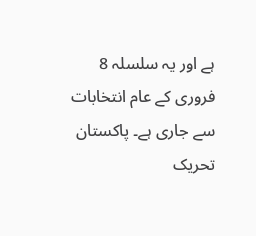ہے اور یہ سلسلہ 8 فروری کے عام انتخابات سے جاری ہے۔ پاکستان تحریک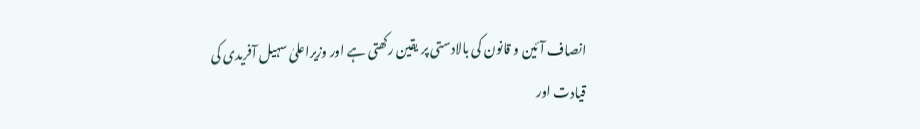انصاف آئین و قانون کی بالادستی پر یقین رکھتی ہے اور وزیراعلیٰ سہیل آفریدی کی قیادت اور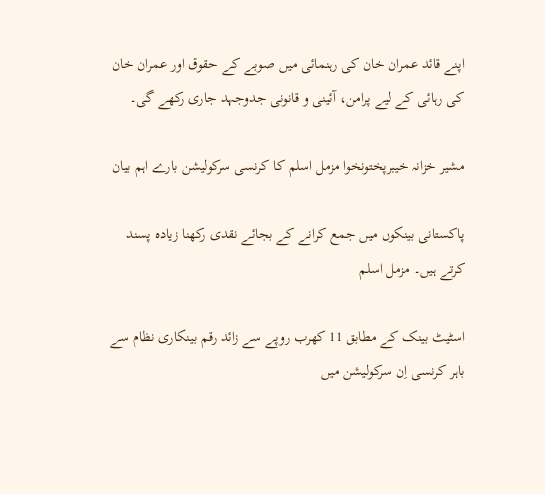اپنے قائد عمران خان کی رہنمائی میں صوبے کے حقوق اور عمران خان کی رہائی کے لیے پرامن، آئینی و قانونی جدوجہد جاری رکھے گی۔

مشیر خزانہ خیبرپختونخوا مزمل اسلم کا کرنسی سرکولیشن بارے اہم بیان

پاکستانی بینکوں میں جمع کرانے کے بجائے نقدی رکھنا زیادہ پسند کرتے ہیں۔ مزمل اسلم

اسٹیٹ بینک کے مطابق 11 کھرب روپے سے زائد رقم بینکاری نظام سے باہر کرنسی اِن سرکولیشن میں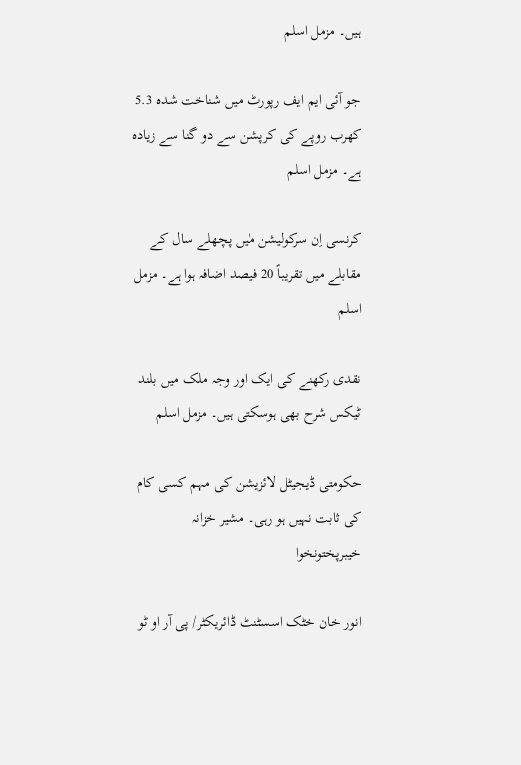ہیں۔ مزمل اسلم

جو آئی ایم ایف رپورٹ میں شناخت شدہ 5.3 کھرب روپے کی کرپشن سے دو گنا سے زیادہ ہے۔ مزمل اسلم

کرنسی اِن سرکولیشن مٰیں پچھلے سال کے مقابلے میں تقریباً 20 فیصد اضافہ ہوا ہے۔ مزمل اسلم

نقدی رکھنے کی ایک اور وجہ ملک میں بلند ٹیکس شرح بھی ہوسکتی ہیں۔ مزمل اسلم

حکومتی ڈیجیٹل لائزیشن کی مہم کسی کام کی ثابت نہیں ہو رہی۔ مشیر خزانہ خیبرپختونخوا

انور خان خٹک اسسٹنٹ ڈائریکٹر/ پی آر او ٹو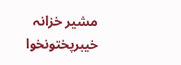مشیر خزانہ خیبرپختونخوا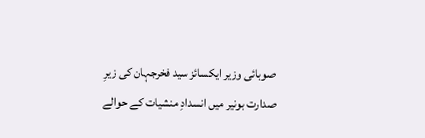صوبائی وزیر ایکسائز سید فخرجہان کی زیرِ صدارت بونیر میں انسدادِ منشیات کے حوالے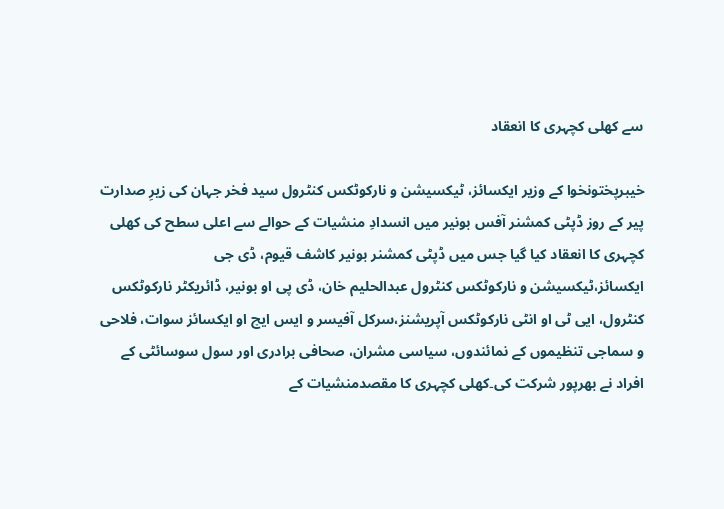سے کھلی کچہری کا انعقاد

خیبرپختونخوا کے وزیر ایکسائز، ٹیکسیشن و نارکوٹکس کنٹرول سید فخر جہان کی زیرِ صدارت پیر کے روز ڈپٹی کمشنر آفس بونیر میں انسدادِ منشیات کے حوالے سے اعلی سطح کی کھلی کچہری کا انعقاد کیا گیا جس میں ڈپٹی کمشنر بونیر کاشف قیوم، ڈی جی ایکسائز،ٹیکسیشن و نارکوٹکس کنٹرول عبدالحلیم خان، ڈی پی او بونیر، ڈائریکٹر نارکوٹکس کنٹرول، ایی ٹی او انٹی نارکوٹکس آپریشنز،سرکل آفیسر و ایس ایچ او ایکسائز سوات، فلاحی و سماجی تنظیموں کے نمائندوں، سیاسی مشران، صحافی برادری اور سول سوسائٹی کے افراد نے بھرپور شرکت کی۔کھلی کچہری کا مقصدمنشیات کے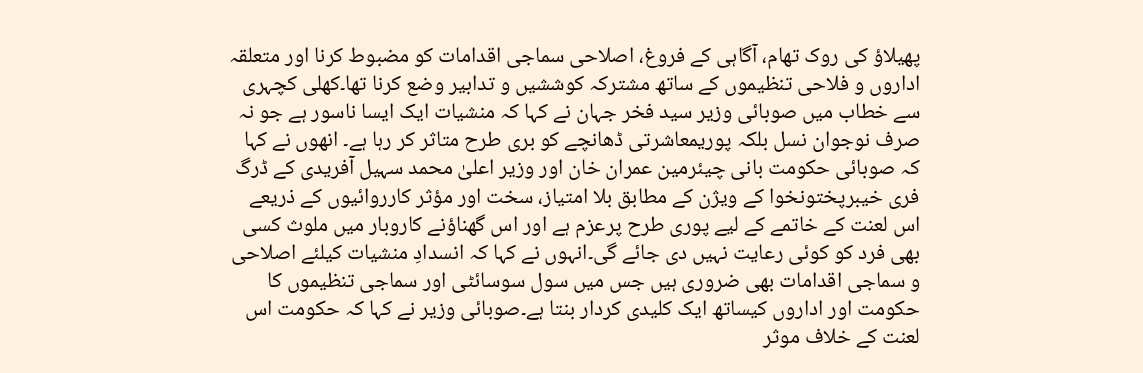پھیلاؤ کی روک تھام، آگاہی کے فروغ، اصلاحی سماجی اقدامات کو مضبوط کرنا اور متعلقہ اداروں و فلاحی تنظیموں کے ساتھ مشترکہ کوششیں و تدابیر وضع کرنا تھا۔کھلی کچہری سے خطاب میں صوبائی وزیر سید فخر جہان نے کہا کہ منشیات ایک ایسا ناسور ہے جو نہ صرف نوجوان نسل بلکہ پوریمعاشرتی ڈھانچے کو بری طرح متاثر کر رہا ہے۔ انھوں نے کہا کہ صوبائی حکومت بانی چیئرمین عمران خان اور وزیر اعلیٰ محمد سہیل آفریدی کے ڈرگ فری خیبرپختونخوا کے ویژن کے مطابق بلا امتیاز، سخت اور مؤثر کارروائیوں کے ذریعے اس لعنت کے خاتمے کے لیے پوری طرح پرعزم ہے اور اس گھناؤنے کاروبار میں ملوث کسی بھی فرد کو کوئی رعایت نہیں دی جائے گی۔انہوں نے کہا کہ انسدادِ منشیات کیلئے اصلاحی و سماجی اقدامات بھی ضروری ہیں جس میں سول سوسائٹی اور سماجی تنظیموں کا حکومت اور اداروں کیساتھ ایک کلیدی کردار بنتا ہے۔صوبائی وزیر نے کہا کہ حکومت اس لعنت کے خلاف موثر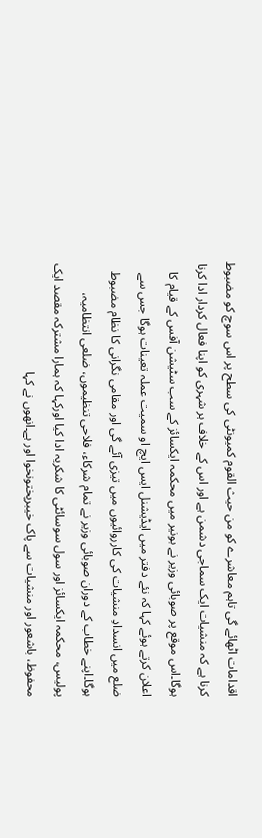اقدامات اٹھائے گی تاہم معاشرے کو من حیث القوم کمیونٹی کی سطح پر اس سوچ کو مضبوط کرنا ہے کہ منشیات ایک سماجی دشمن ہے اور اس کے خلاف ہر شہری کو اپنا فعال کردار ادا کرنا ہوگا۔اس موقع پر صوبائی وزیر نے بونیر میں محکمہ ایکسائز کے سب سٹیشن آفس کے قیام کا اعلان کرتے ہوئے کہا کہ نئے دفتر میں ایڈیشنل ایس ایچ او سمیت عملہ تعینات ہوگا جس سے ضلع میں انسدادِ منشیات کی کارروائیوں میں تیزی آئے گی اور مقامی نگرانی کا نظام مضبوط ہوگا۔اپنے خطاب کے دوران صوبائی وزیر نے تمام شرکاء، فلاحی تنظیموں، ضلعی انتظامیہ، پولیس، محکمہ ایکسائز اور سول سوسائٹی کا شکریہ ادا کیا اورکہا کہ ہمارا مشترکہ مقصد ایک محفوظ، باشعور اور منشیات سے پاک خیبرپختونخوا اور ہے۔انھوں نے کہا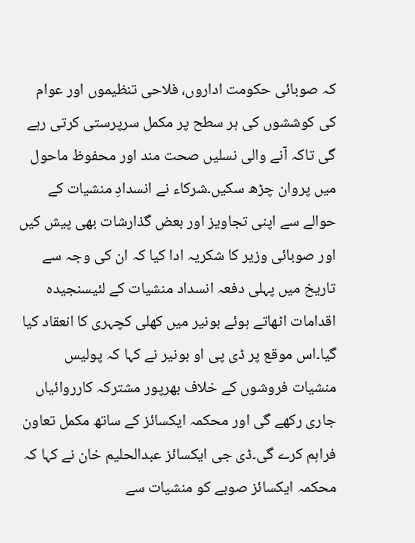کہ صوبائی حکومت اداروں، فلاحی تنظیموں اور عوام کی کوششوں کی ہر سطح پر مکمل سرپرستی کرتی رہے گی تاکہ آنے والی نسلیں صحت مند اور محفوظ ماحول میں پروان چڑھ سکیں۔شرکاء نے انسدادِ منشیات کے حوالے سے اپنی تجاویز اور بعض گذارشات بھی پیش کیں اور صوبائی وزیر کا شکریہ ادا کیا کہ ان کی وجہ سے تاریخ میں پہلی دفعہ انسداد منشیات کے لئیسنجیدہ اقدامات اٹھاتے ہوئے بونیر میں کھلی کچہری کا انعقاد کیا گیا۔اس موقع پر ڈی پی او بونیر نے کہا کہ پولیس منشیات فروشوں کے خلاف بھرپور مشترکہ کارروائیاں جاری رکھے گی اور محکمہ ایکسائز کے ساتھ مکمل تعاون فراہم کرے گی۔ڈی جی ایکسائز عبدالحلیم خان نے کہا کہ محکمہ ایکسائز صوبے کو منشیات سے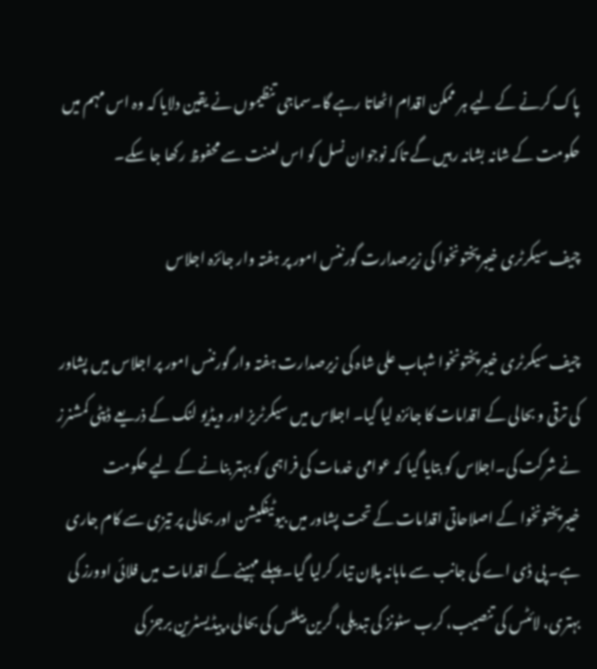پاک کرنے کے لیے ہر ممکن اقدام اٹھاتا رہے گا۔سماجی تنظیموں نے یقین دلایا کہ وہ اس مہم میں حکومت کے شانہ بشانہ رہیں گے تاکہ نوجوان نسل کو اس لعنت سے محفوظ رکھا جا سکے۔

چیف سیکرٹری خیبرپختونخوا کی زیرصدارت گورننس امور پر ہفتہ وار جائزہ اجلاس

چیف سیکرٹری خیبرپختونخوا شہاب علی شاہ کی زیرصدارت ہفتہ وار گورننس امور پر اجلاس میں پشاور کی ترقی و بحالی کے اقدامات کا جائزہ لیا گیا۔ اجلاس میں سیکرٹریز اور ویڈیو لنک کے ذریعے ڈپٹی کمشنرز نے شرکت کی۔اجلاس کو بتایا گیا کہ عوامی خدمات کی فراہمی کو بہتر بنانے کے لیے حکومت خیبرپختونخوا کے اصلاحاتی اقدامات کے تحت پشاور میں بیوٹیفکیشن اور بحالی پر تیزی سے کام جاری ہے۔ پی ڈی اے کی جانب سے ماہانہ پلان تیار کرلیا گیا۔پہلے مہینے کے اقدامات میں فلائی اوورز کی بہتری، لائٹس کی تنصیب، کرب سٹونز کی تبدیلی، گرین بیلٹس کی بحالی، پیڈیسٹرین برجز کی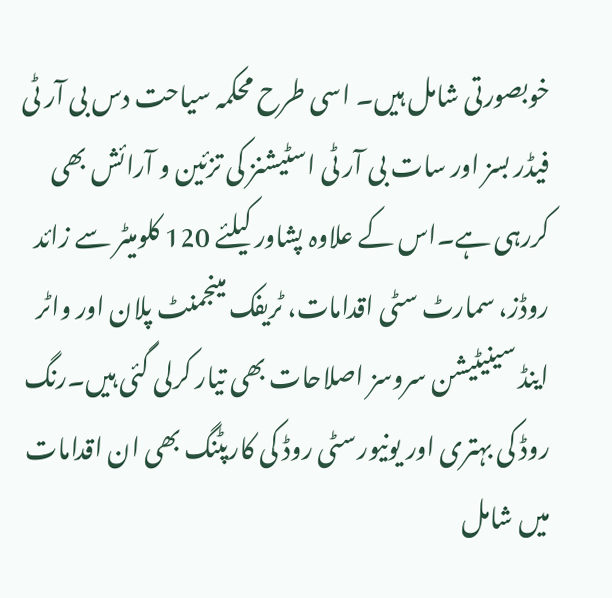خوبصورتی شامل ہیں۔ اسی طرح محکمہ سیاحت دس بی آر ٹی فیڈر بسز اور سات بی آر ٹی اسٹیشنز کی تزئین و آرائش بھی کررہی ہے۔اس کے علاوہ پشاور کیلئے 120 کلومیٹر سے زائد روڈز، سمارٹ سٹی اقدامات، ٹریفک مینجمنٹ پلان اور واٹر اینڈ سینیٹیشن سروسز اصلاحات بھی تیار کرلی گئی ہیں۔رنگ روڈ کی بہتری اور یونیورسٹی روڈ کی کارپٹنگ بھی ان اقدامات میں شامل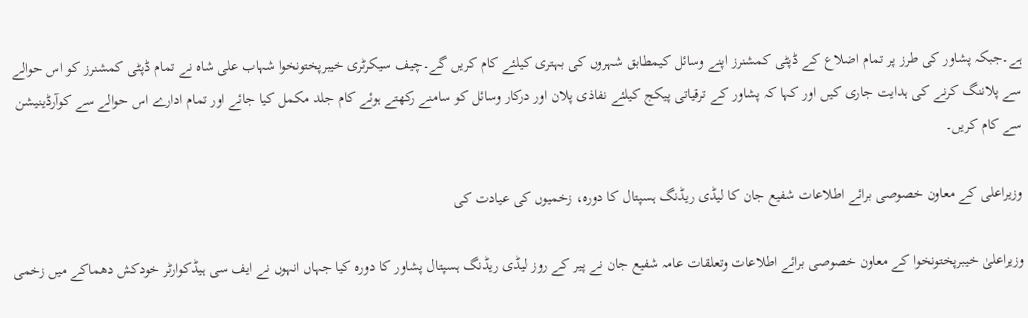ہے۔جبکہ پشاور کی طرز پر تمام اضلاع کے ڈپٹی کمشنرز اپنے وسائل کیمطابق شہروں کی بہتری کیلئے کام کریں گے۔چیف سیکرٹری خیبرپختونخوا شہاب علی شاہ نے تمام ڈپٹی کمشنرز کو اس حوالے سے پلاننگ کرنے کی ہدایت جاری کیں اور کہا کہ پشاور کے ترقیاتی پیکج کیلئے نفاذی پلان اور درکار وسائل کو سامنے رکھتے ہوئے کام جلد مکمل کیا جائے اور تمام ادارے اس حوالے سے کوآرڈینیشن سے کام کریں۔

وزیراعلی کے معاون خصوصی برائے اطلاعات شفیع جان کا لیڈی ریڈنگ ہسپتال کا دورہ، زخمیوں کی عیادت کی

وزیراعلیٰ خیبرپختونخوا کے معاون خصوصی برائے اطلاعات وتعلقات عامہ شفیع جان نے پیر کے روز لیڈی ریڈنگ ہسپتال پشاور کا دورہ کیا جہاں انہوں نے ایف سی ہیڈکوارٹر خودکش دھماکے میں زخمی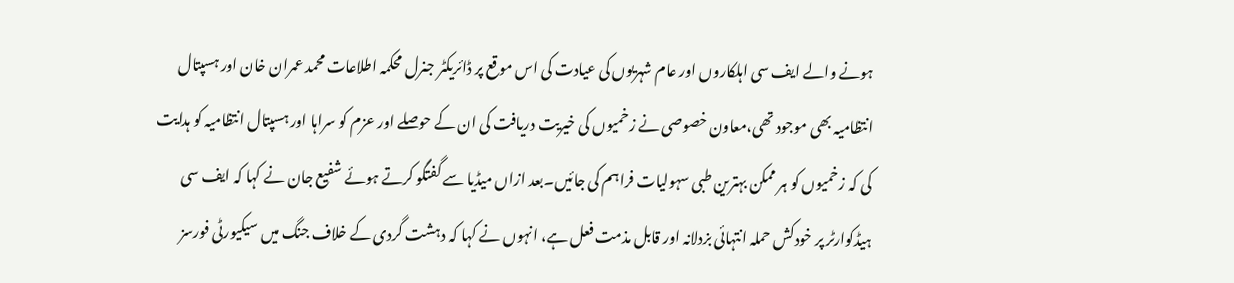ہونے والے ایف سی اہلکاروں اور عام شہریوں کی عیادت کی اس موقع پر ڈائریکٹر جنرل محکمہ اطلاعات محمد عمران خان اور ہسپتال انتظامیہ بھی موجود تھی،معاون خصوصی نے زخمیوں کی خیریت دریافت کی ان کے حوصلے اور عزم کو سراہا اور ہسپتال انتظامیہ کو ہدایت کی کہ زخمیوں کو ہر ممکن بہترین طبی سہولیات فراہم کی جائیں۔بعد ازاں میڈیا سے گفتگو کرتے ہوئے شفیع جان نے کہا کہ ایف سی ہیڈکوارٹر پر خودکش حملہ انتہائی بزدلانہ اور قابل مذمت فعل ہے، انہوں نے کہا کہ دہشت گردی کے خلاف جنگ میں سیکیورٹی فورسز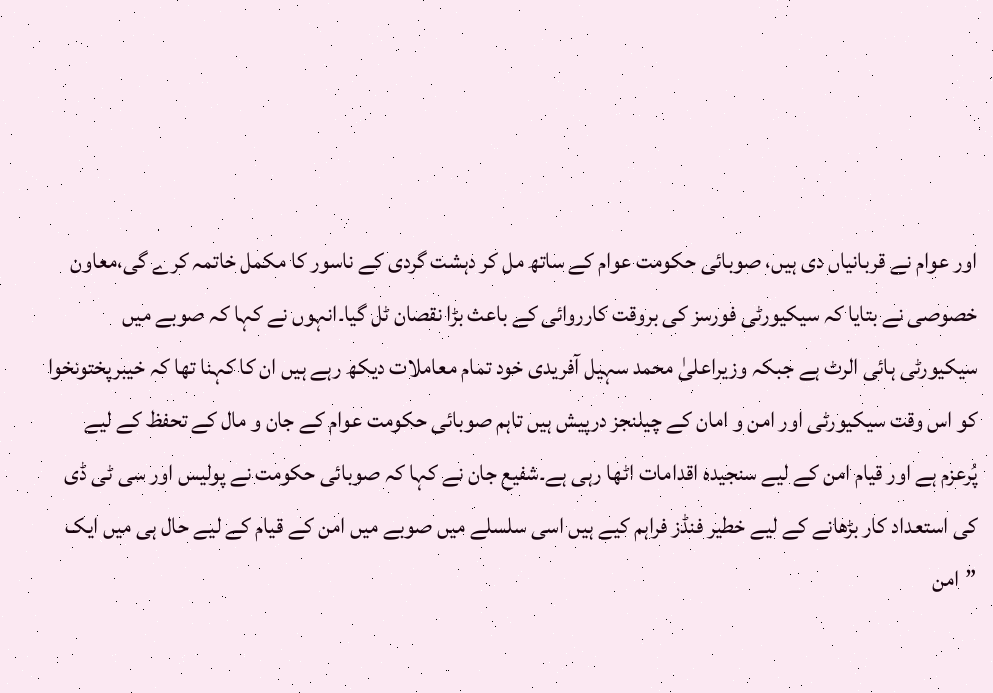اور عوام نے قربانیاں دی ہیں، صوبائی حکومت عوام کے ساتھ مل کر دہشت گردی کے ناسور کا مکمل خاتمہ کرے گی،معاون خصوصی نے بتایا کہ سیکیورٹی فورسز کی بروقت کارروائی کے باعث بڑا نقصان ٹل گیا۔انہوں نے کہا کہ صوبے میں سیکیورٹی ہائی الرٹ ہے جبکہ وزیراعلیٰ محمد سہیل آفریدی خود تمام معاملات دیکھ رہے ہیں ان کا کہنا تھا کہ خیبرپختونخوا کو اس وقت سیکیورٹی اور امن و امان کے چیلنجز درپیش ہیں تاہم صوبائی حکومت عوام کے جان و مال کے تحفظ کے لیے پُرعزم ہے اور قیام امن کے لیے سنجیدہ اقدامات اٹھا رہی ہے۔شفیع جان نے کہا کہ صوبائی حکومت نے پولیس اور سی ٹی ڈی کی استعداد کار بڑھانے کے لیے خطیر فنڈز فراہم کیے ہیں اسی سلسلے میں صوبے میں امن کے قیام کے لیے حال ہی میں ایک ”امن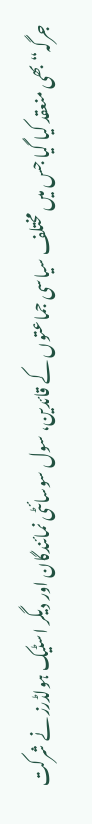جرگہ“ بھی منعقد کیا گیا جس میں مختلف سیاسی جماعتوں کے قائدین، سول سوسائٹی نمائندگان اور دیگر اسٹیک ہولڈرز نے شرکت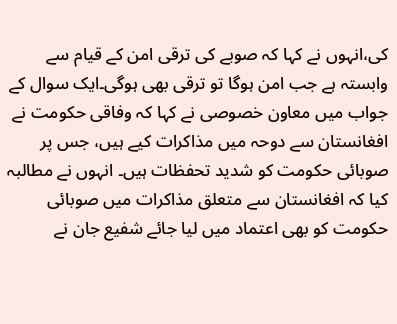کی،انہوں نے کہا کہ صوبے کی ترقی امن کے قیام سے وابستہ ہے جب امن ہوگا تو ترقی بھی ہوگی۔ایک سوال کے جواب میں معاون خصوصی نے کہا کہ وفاقی حکومت نے افغانستان سے دوحہ میں مذاکرات کیے ہیں، جس پر صوبائی حکومت کو شدید تحفظات ہیں۔ انہوں نے مطالبہ کیا کہ افغانستان سے متعلق مذاکرات میں صوبائی حکومت کو بھی اعتماد میں لیا جائے شفیع جان نے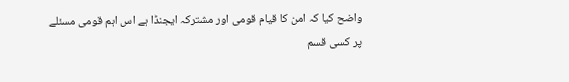واضح کیا کہ امن کا قیام قومی اور مشترکہ ایجنڈا ہے اس اہم قومی مسئلے پر کسی قسم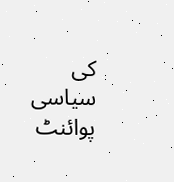کی سیاسی پوائنٹ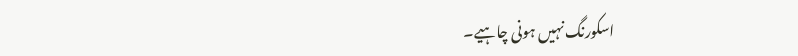اسکورنگ نہیں ہونی چاہیے۔